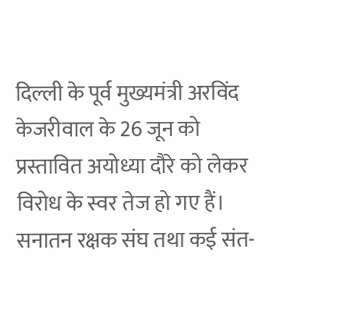दिल्ली के पूर्व मुख्यमंत्री अरविंद केजरीवाल के 26 जून को प्रस्तावित अयोध्या दौरे को लेकर विरोध के स्वर तेज हो गए हैं। सनातन रक्षक संघ तथा कई संत-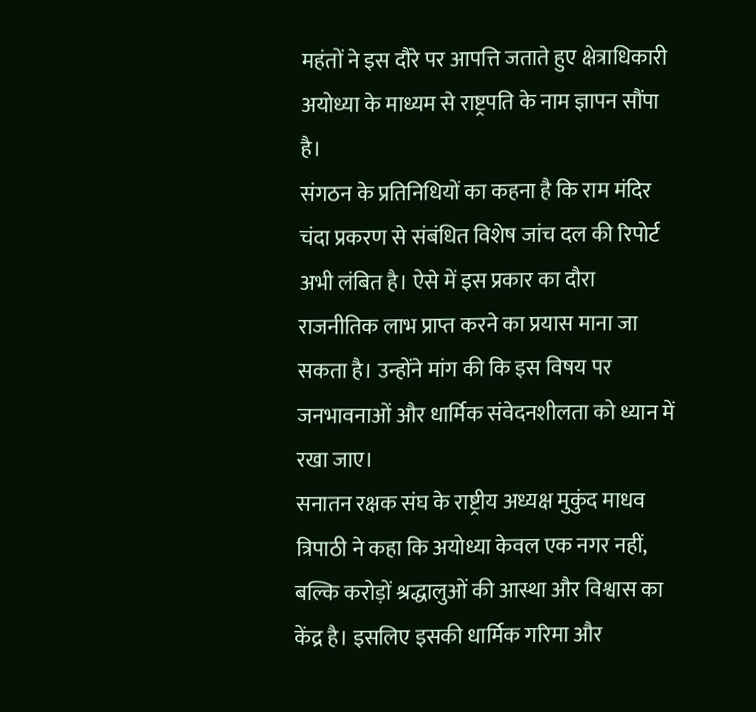महंतों ने इस दौरे पर आपत्ति जताते हुए क्षेत्राधिकारी अयोध्या के माध्यम से राष्ट्रपति के नाम ज्ञापन सौंपा है।
संगठन के प्रतिनिधियों का कहना है कि राम मंदिर चंदा प्रकरण से संबंधित विशेष जांच दल की रिपोर्ट अभी लंबित है। ऐसे में इस प्रकार का दौरा राजनीतिक लाभ प्राप्त करने का प्रयास माना जा सकता है। उन्होंने मांग की कि इस विषय पर जनभावनाओं और धार्मिक संवेदनशीलता को ध्यान में रखा जाए।
सनातन रक्षक संघ के राष्ट्रीय अध्यक्ष मुकुंद माधव त्रिपाठी ने कहा कि अयोध्या केवल एक नगर नहीं, बल्कि करोड़ों श्रद्धालुओं की आस्था और विश्वास का केंद्र है। इसलिए इसकी धार्मिक गरिमा और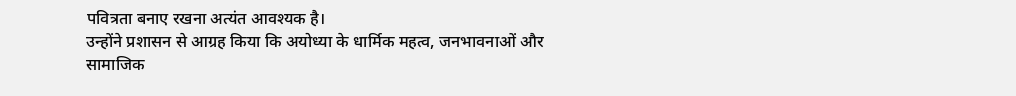पवित्रता बनाए रखना अत्यंत आवश्यक है।
उन्होंने प्रशासन से आग्रह किया कि अयोध्या के धार्मिक महत्व, जनभावनाओं और सामाजिक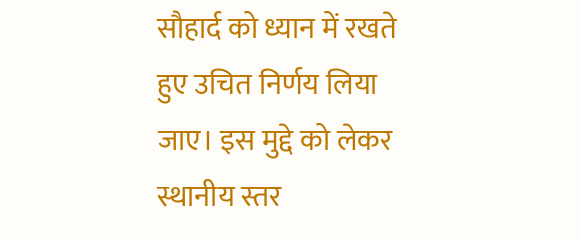सौहार्द को ध्यान में रखते हुए उचित निर्णय लिया जाए। इस मुद्दे को लेकर स्थानीय स्तर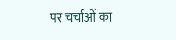पर चर्चाओं का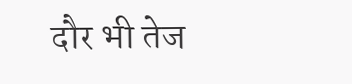दौर भी तेज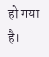हो गया है।